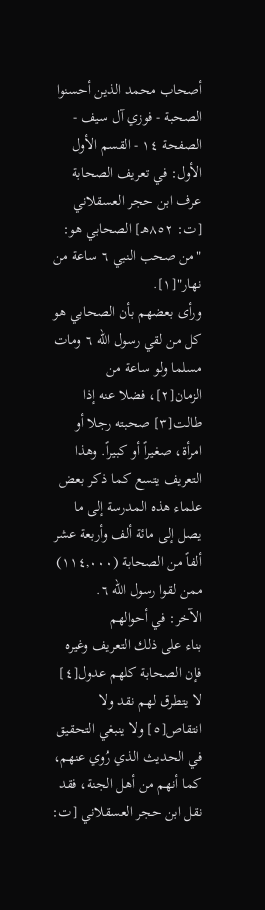أصحاب محمد الذين أحسنوا الصحبة - فوزي آل سيف - الصفحة ١٤ - القسم الأول
الأول: في تعريف الصحابة
عرف ابن حجر العسقلاني [ت: ٨٥٢هـ] الصحابي هو: "من صحب النبي ٦ ساعة من نهار"[١].
ورأى بعضهم بأن الصحابي هو كل من لقي رسول الله ٦ ومات مسلما ولو ساعة من الزمان[٢]، فضلا عنه إذا طالت[٣] صحبته رجلا أو امرأة، صغيراً أو كبيراً. وهذا التعريف يتسع كما ذكر بعض علماء هذه المدرسة إلى ما يصل إلى مائة ألف وأربعة عشر ألفاً من الصحابة (١١٤,٠٠٠) ممن لقوا رسول الله ٦.
الآخر: في أحوالهم
بناء على ذلك التعريف وغيره فإن الصحابة كلهم عدول[٤] لا يتطرق لهم نقد ولا انتقاص[٥] ولا ينبغي التحقيق في الحديث الذي رُوي عنهم، كما أنهم من أهل الجنة، فقد نقل ابن حجر العسقلاني [ت: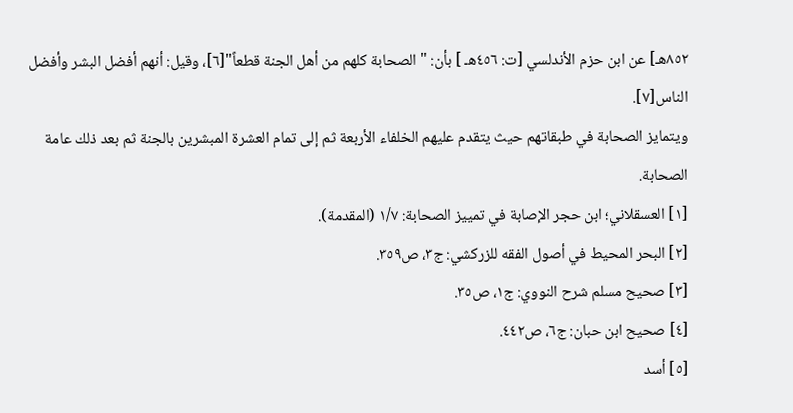٨٥٢هـ] عن ابن حزم الأندلسي [ت: ٤٥٦هـ ] بأن: " الصحابة كلهم من أهل الجنة قطعاً"[٦]، وقيل: أنهم أفضل البشر وأفضل الناس[٧].
ويتمايز الصحابة في طبقاتهم حيث يتقدم عليهم الخلفاء الأربعة ثم إلى تمام العشرة المبشرين بالجنة ثم بعد ذلك عامة الصحابة.
[١] العسقلاني؛ ابن حجر الإصابة في تمييز الصحابة: ١/٧ (المقدمة).
[٢] البحر المحيط في أصول الفقه للزركشي: ج٣، ص٣٥٩.
[٣] صحيح مسلم شرح النووي: ج١، ص٣٥.
[٤] صحيح ابن حبان: ج٦، ص٤٤٢.
[٥] أسد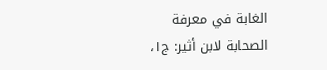الغابة في معرفة الصحابة لابن أثير: ج١،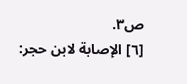ص٣.
[٦] الإصابة لابن حجر: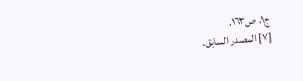ج١، ص١٦٣.
[٧] المصدر السابق.